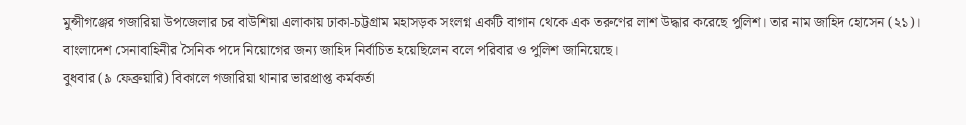মুন্সীগঞ্জের গজারিয়া উপজেলার চর বাউশিয়া এলাকায় ঢাকা-চট্টগ্রাম মহাসড়ক সংলগ্ন একটি বাগান থেকে এক তরুণের লাশ উদ্ধার করেছে পুলিশ। তার নাম জাহিদ হোসেন (২১)। বাংলাদেশ সেনাবাহিনীর সৈনিক পদে নিয়োগের জন্য জাহিদ নির্বাচিত হয়েছিলেন বলে পরিবার ও পুলিশ জানিয়েছে।
বুধবার (৯ ফেব্রুয়ারি) বিকালে গজারিয়া থানার ভারপ্রাপ্ত কর্মকর্তা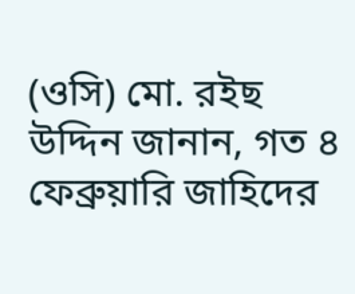(ওসি) মো. রইছ উদ্দিন জানান, গত ৪ ফেব্রুয়ারি জাহিদের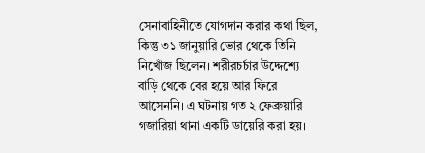সেনাবাহিনীতে যোগদান করার কথা ছিল, কিন্তু ৩১ জানুয়ারি ভোর থেকে তিনি নিখোঁজ ছিলেন। শরীরচর্চার উদ্দেশ্যে বাড়ি থেকে বের হয়ে আর ফিরে আসেননি। এ ঘটনায় গত ২ ফেব্রুয়ারি গজারিয়া থানা একটি ডায়েরি করা হয়।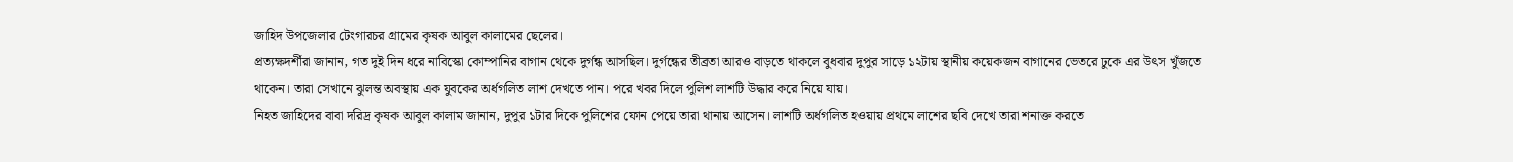জাহিদ উপজেলার টেংগারচর গ্রামের কৃষক আবুল কালামের ছেলের।
প্রত্যক্ষদর্শীরা জানান, গত দুই দিন ধরে নাবিস্কো কোম্পানির বাগান থেকে দুর্গন্ধ আসছিল। দুর্গন্ধের তীব্রতা আরও বাড়তে থাকলে বুধবার দুপুর সাড়ে ১২টায় স্থানীয় কয়েকজন বাগানের ভেতরে ঢুকে এর উৎস খুঁজতে থাকেন। তারা সেখানে ঝুলন্ত অবস্থায় এক যুবকের অর্ধগলিত লাশ দেখতে পান। পরে খবর দিলে পুলিশ লাশটি উদ্ধার করে নিয়ে যায়।
নিহত জাহিদের বাবা দরিদ্র কৃষক আবুল কালাম জানান, দুপুর ১টার দিকে পুলিশের ফোন পেয়ে তারা থানায় আসেন। লাশটি অর্ধগলিত হওয়ায় প্রথমে লাশের ছবি দেখে তারা শনাক্ত করতে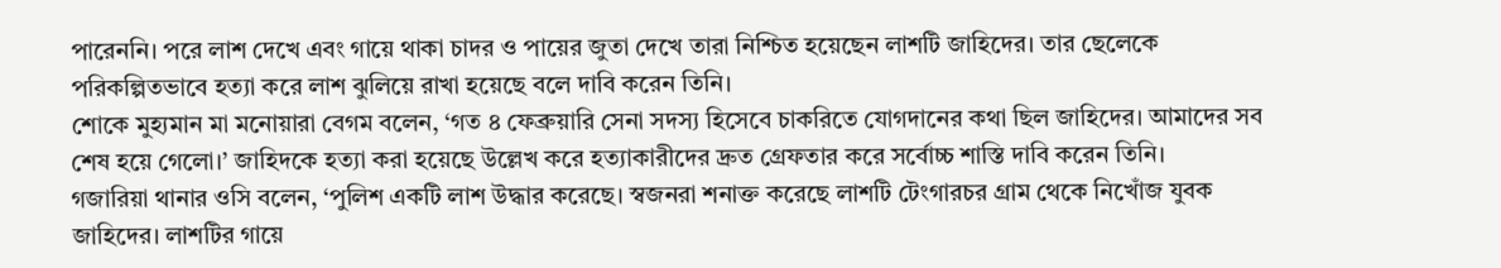পারেননি। পরে লাশ দেখে এবং গায়ে থাকা চাদর ও পায়ের জুতা দেখে তারা নিশ্চিত হয়েছেন লাশটি জাহিদের। তার ছেলেকে পরিকল্পিতভাবে হত্যা করে লাশ ঝুলিয়ে রাখা হয়েছে বলে দাবি করেন তিনি।
শোকে মুহ্যমান মা মনোয়ারা বেগম বলেন, ‘গত ৪ ফেব্রুয়ারি সেনা সদস্য হিসেবে চাকরিতে যোগদানের কথা ছিল জাহিদের। আমাদের সব শেষ হয়ে গেলো।’ জাহিদকে হত্যা করা হয়েছে উল্লেখ করে হত্যাকারীদের দ্রুত গ্রেফতার করে সর্বোচ্চ শাস্তি দাবি করেন তিনি।
গজারিয়া থানার ওসি বলেন, ‘পুলিশ একটি লাশ উদ্ধার করেছে। স্বজনরা শনাক্ত করেছে লাশটি টেংগারচর গ্রাম থেকে নিখোঁজ যুবক জাহিদের। লাশটির গায়ে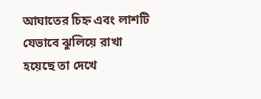আঘাতের চিহ্ন এবং লাশটি যেভাবে ঝুলিয়ে রাখা হয়েছে তা দেখে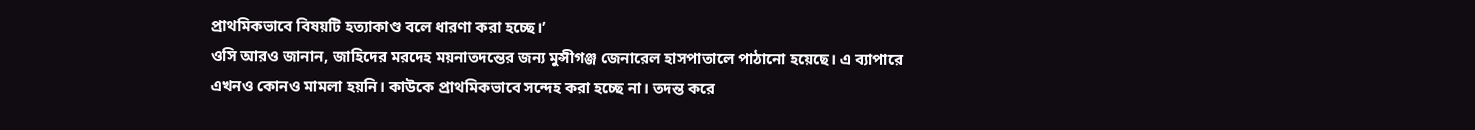প্রাথমিকভাবে বিষয়টি হত্যাকাণ্ড বলে ধারণা করা হচ্ছে।’
ওসি আরও জানান, জাহিদের মরদেহ ময়নাতদন্তের জন্য মুন্সীগঞ্জ জেনারেল হাসপাতালে পাঠানো হয়েছে। এ ব্যাপারে এখনও কোনও মামলা হয়নি। কাউকে প্রাথমিকভাবে সন্দেহ করা হচ্ছে না। তদন্ত করে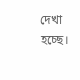দেখা হচ্ছে।